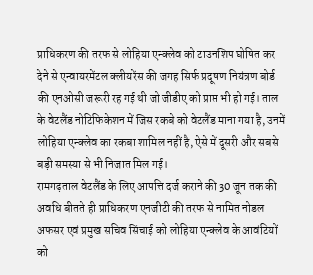प्राधिकरण की तरफ से लोहिया एन्क्लेव को टाउनशिप घोषित कर देने से एन्वायरमेंटल क्लीयरेंस की जगह सिर्फ प्रदूषण नियंत्रण बोर्ड की एनओसी जरूरी रह गई थी जो जीडीए को प्राप्त भी हो गई। ताल के वेटलैंड नोटिफिकेशन में जिस रकबे को वेटलैंड माना गया है, उनमें लोहिया एन्क्लेव का रकबा शामिल नहीं है, ऐसे में दूसरी और सबसे बड़ी समस्या से भी निजात मिल गई।
रामगढ़ताल वेटलैंड के लिए आपत्ति दर्ज कराने की 30 जून तक की अवधि बीतते ही प्राधिकरण एनजीटी की तरफ से नामित नोडल अफसर एवं प्रमुख सचिव सिंचाई को लोहिया एन्क्लेव के आवंटियों को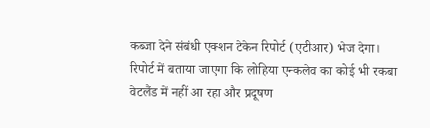कब्जा देने संबंधी एक्शन टेकेन रिपोर्ट (एटीआर) भेज देगा।
रिपोर्ट में बताया जाएगा कि लोहिया एन्कलेव का कोई भी रकबा वेटलैंड में नहीं आ रहा और प्रदूषण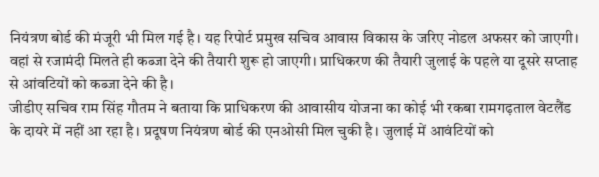नियंत्रण बोर्ड की मंजूरी भी मिल गई है। यह रिपोर्ट प्रमुख सचिव आवास विकास के जरिए नोडल अफसर को जाएगी। वहां से रजामंदी मिलते ही कब्जा देने की तैयारी शुरू हो जाएगी। प्राधिकरण की तैयारी जुलाई के पहले या दूसरे सप्ताह से आंवटियों को कब्जा देने की है।
जीडीए सचिव राम सिंह गौतम ने बताया कि प्राधिकरण की आवासीय योजना का कोई भी रकबा रामगढ़ताल वेटलैंड के दायरे में नहीं आ रहा है। प्रदूषण नियंत्रण बोर्ड की एनओसी मिल चुकी है। जुलाई में आवंटियों को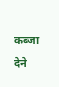कब्जा देने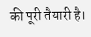की पूरी तैयारी है।